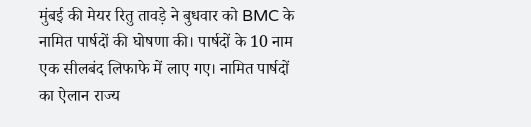मुंबई की मेयर रितु तावड़े ने बुधवार को BMC के नामित पार्षदों की घोषणा की। पार्षदों के 10 नाम एक सीलबंद लिफाफे में लाए गए। नामित पार्षदों का ऐलान राज्य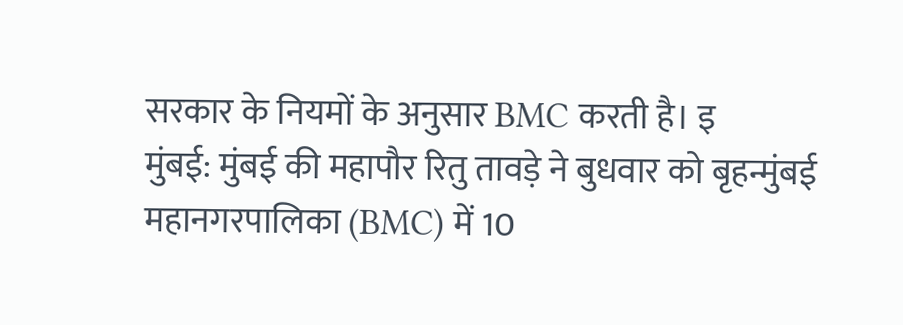सरकार के नियमों के अनुसार BMC करती है। इ
मुंबई: मुंबई की महापौर रितु तावड़े ने बुधवार को बृहन्मुंबई महानगरपालिका (BMC) में 10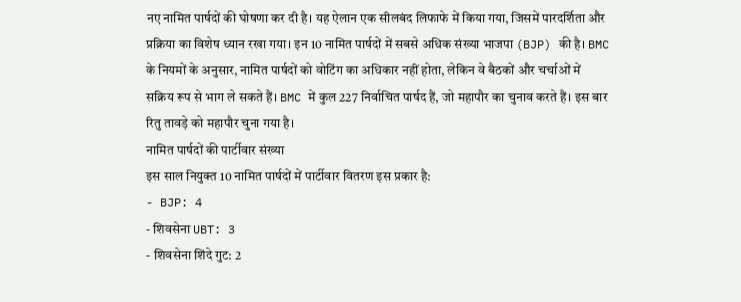नए नामित पार्षदों की घोषणा कर दी है। यह ऐलान एक सीलबंद लिफाफे में किया गया, जिसमें पारदर्शिता और प्रक्रिया का विशेष ध्यान रखा गया। इन 10 नामित पार्षदों में सबसे अधिक संख्या भाजपा (BJP) की है। BMC के नियमों के अनुसार, नामित पार्षदों को वोटिंग का अधिकार नहीं होता, लेकिन वे बैठकों और चर्चाओं में सक्रिय रूप से भाग ले सकते हैं। BMC में कुल 227 निर्वाचित पार्षद हैं, जो महापौर का चुनाव करते हैं। इस बार रितु तावड़े को महापौर चुना गया है।
नामित पार्षदों की पार्टीवार संख्या
इस साल नियुक्त 10 नामित पार्षदों में पार्टीवार वितरण इस प्रकार है:
- BJP: 4
- शिवसेना UBT: 3
- शिवसेना शिंदे गुट: 2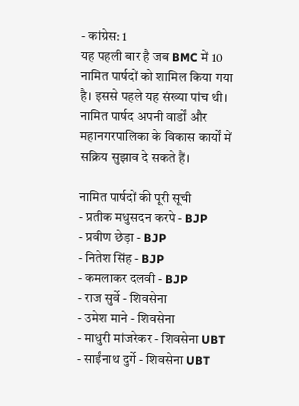- कांग्रेस: 1
यह पहली बार है जब BMC में 10 नामित पार्षदों को शामिल किया गया है। इससे पहले यह संख्या पांच थी। नामित पार्षद अपनी वार्डों और महानगरपालिका के विकास कार्यों में सक्रिय सुझाव दे सकते हैं।

नामित पार्षदों की पूरी सूची
- प्रतीक मधुसदन करपे - BJP
- प्रवीण छेड़ा - BJP
- नितेश सिंह - BJP
- कमलाकर दलवी - BJP
- राज सुर्वे - शिवसेना
- उमेश माने - शिवसेना
- माधुरी मांजरेकर - शिवसेना UBT
- साईंनाथ दुर्गे - शिवसेना UBT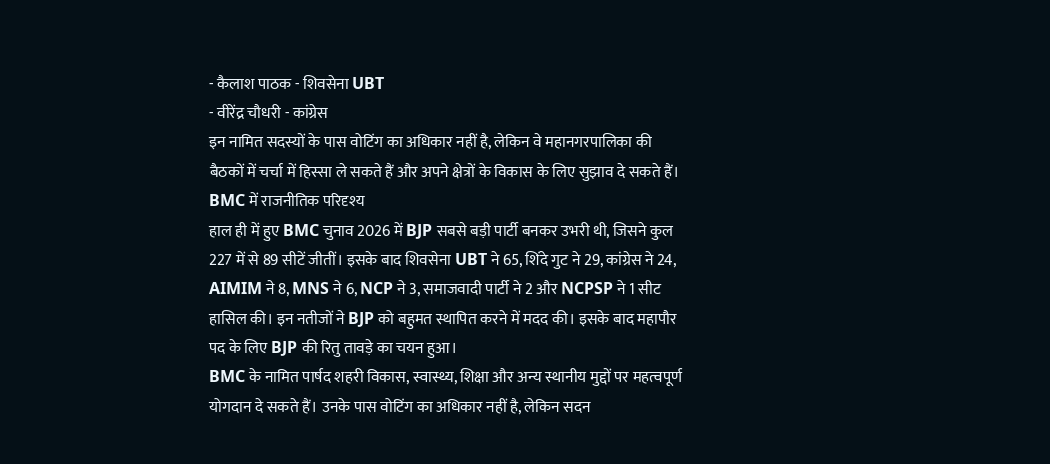- कैलाश पाठक - शिवसेना UBT
- वीरेंद्र चौधरी - कांग्रेस
इन नामित सदस्यों के पास वोटिंग का अधिकार नहीं है, लेकिन वे महानगरपालिका की बैठकों में चर्चा में हिस्सा ले सकते हैं और अपने क्षेत्रों के विकास के लिए सुझाव दे सकते हैं।
BMC में राजनीतिक परिदृश्य
हाल ही में हुए BMC चुनाव 2026 में BJP सबसे बड़ी पार्टी बनकर उभरी थी, जिसने कुल 227 में से 89 सीटें जीतीं। इसके बाद शिवसेना UBT ने 65, शिंदे गुट ने 29, कांग्रेस ने 24, AIMIM ने 8, MNS ने 6, NCP ने 3, समाजवादी पार्टी ने 2 और NCPSP ने 1 सीट हासिल की। इन नतीजों ने BJP को बहुमत स्थापित करने में मदद की। इसके बाद महापौर पद के लिए BJP की रितु तावड़े का चयन हुआ।
BMC के नामित पार्षद शहरी विकास, स्वास्थ्य, शिक्षा और अन्य स्थानीय मुद्दों पर महत्वपूर्ण योगदान दे सकते हैं। उनके पास वोटिंग का अधिकार नहीं है, लेकिन सदन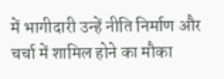में भागीदारी उन्हें नीति निर्माण और चर्चा में शामिल होने का मौका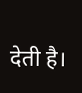देती है।